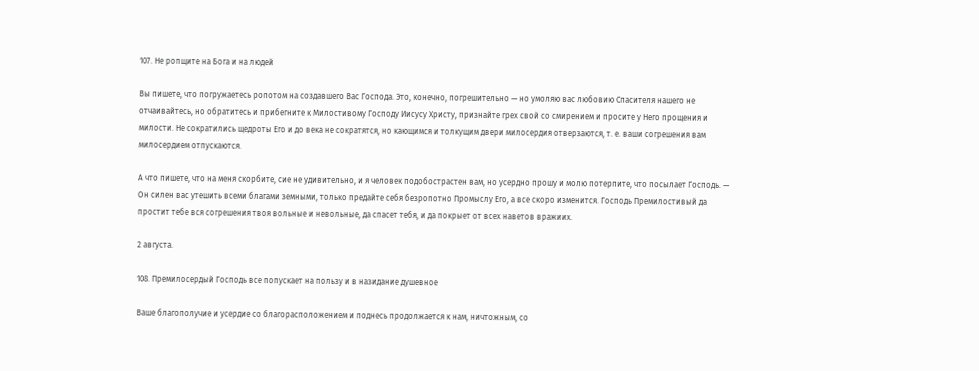107. Не ропщите на Бога и на людей

Вы пишете, что погружаетесь ропотом на создавшего Вас Господа. Это, конечно, погрешительно — но умоляю вас любовию Спасителя нашего не отчаивайтесь, но обратитесь и прибегните к Милостивому Господу Иисусу Христу, признайте грех свой со смирением и просите у Него прощения и милости. Не сократились щедроты Его и до века не сократятся, но кающимся и толкущим двери милосердия отверзаются, т. е. ваши согрешения вам милосердием отпускаются.

А что пишете, что на меня скорбите, сие не удивительно, и я человек подобострастен вам, но усердно прошу и молю потерпите, что посылает Господь. — Он силен вас утешить всеми благами земными, только предайте себя безропотно Промыслу Его, а все скоро изменится. Господь Премилостивый да простит тебе вся согрешения твоя вольные и невольные, да спасет тебя, и да покрыет от всех наветов вражиих.

2 августа.

108. Премилосердый Господь все попускает на пользу и в назидание душевное

Ваше благополучие и усердие со благорасположением и поднесь продолжается к нам, ничтожным, со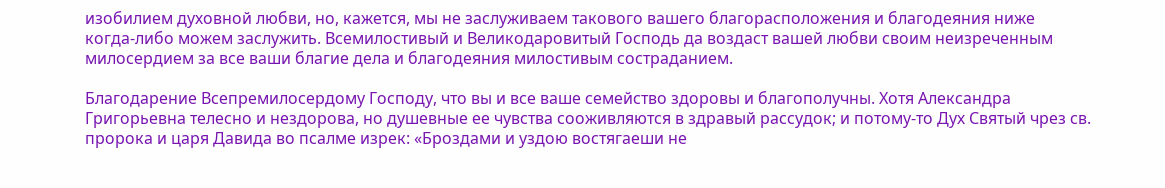изобилием духовной любви, но, кажется, мы не заслуживаем такового вашего благорасположения и благодеяния ниже когда‑либо можем заслужить. Всемилостивый и Великодаровитый Господь да воздаст вашей любви своим неизреченным милосердием за все ваши благие дела и благодеяния милостивым состраданием.

Благодарение Всепремилосердому Господу, что вы и все ваше семейство здоровы и благополучны. Хотя Александра Григорьевна телесно и нездорова, но душевные ее чувства сооживляются в здравый рассудок; и потому‑то Дух Святый чрез св. пророка и царя Давида во псалме изрек: «Броздами и уздою востягаеши не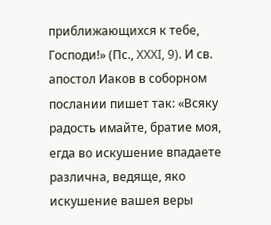приближающихся к тебе, Господи!» (Пс., XXXI, 9). И св. апостол Иаков в соборном послании пишет так: «Всяку радость имайте, братие моя, егда во искушение впадаете различна, ведяще, яко искушение вашея веры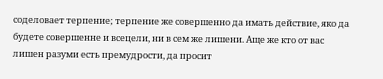соделовает терпение; терпение же совершенно да имать действие, яко да будете совершенне и всецели, ни в сем же лишени. Аще же кто от вас лишен разуми есть премудрости, да просит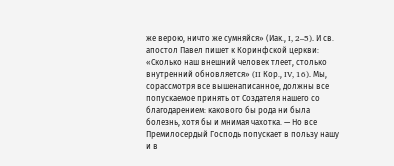же верою, ничто же сумняйся» (Иак., I, 2–5). И св. апостол Павел пишет к Коринфской церкви: «Сколько наш внешний человек тлеет, столько внутренний обновляется» (II Кор., IV, 16). Мы, сорассмотря все вышенаписанное, должны все попускаемое принять от Создателя нашего со благодарением: какового бы рода ни была болезнь, хотя бы и мнимая чахотка. — Но все Премилосердый Господь попускает в пользу нашу и в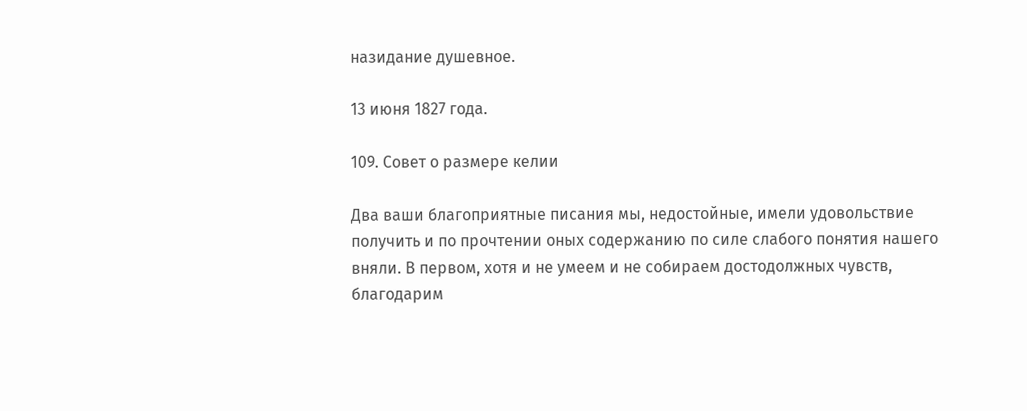назидание душевное.

13 июня 1827 года.

109. Совет о размере келии

Два ваши благоприятные писания мы, недостойные, имели удовольствие получить и по прочтении оных содержанию по силе слабого понятия нашего вняли. В первом, хотя и не умеем и не собираем достодолжных чувств, благодарим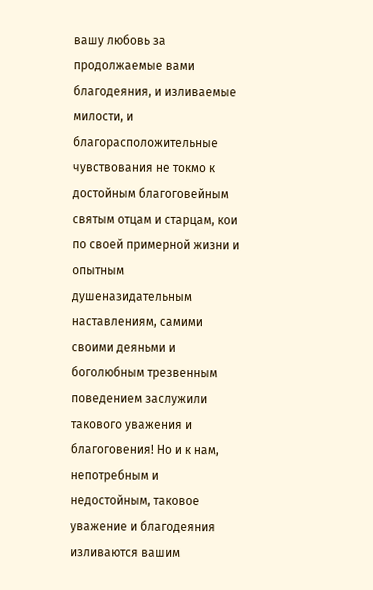вашу любовь за продолжаемые вами благодеяния, и изливаемые милости, и благорасположительные чувствования не токмо к достойным благоговейным святым отцам и старцам, кои по своей примерной жизни и опытным душеназидательным наставлениям, самими своими деяньми и боголюбным трезвенным поведением заслужили такового уважения и благоговения! Но и к нам, непотребным и недостойным, таковое уважение и благодеяния изливаются вашим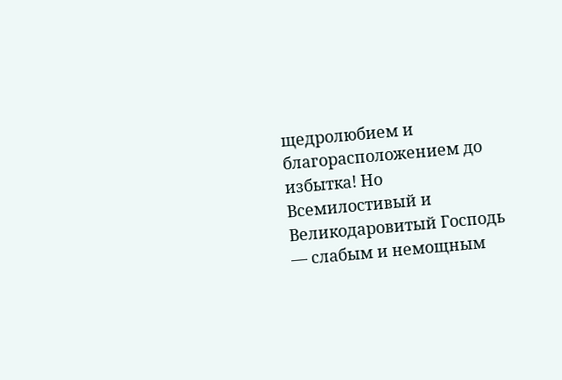щедролюбием и благорасположением до избытка! Но Всемилостивый и Великодаровитый Господь — слабым и немощным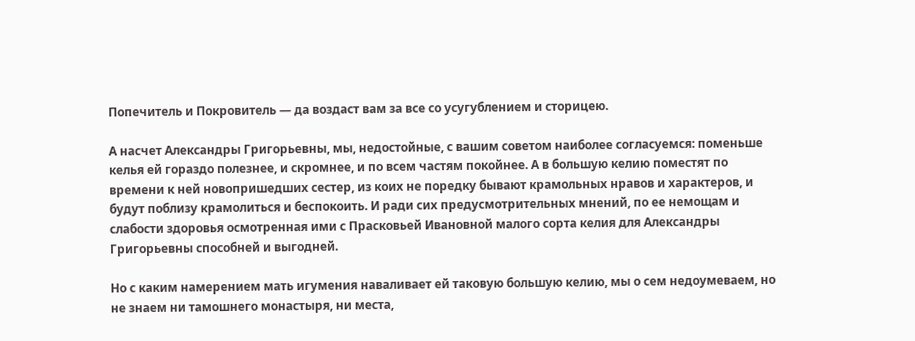Попечитель и Покровитель — да воздаст вам за все со усугублением и сторицею.

А насчет Александры Григорьевны, мы, недостойные, с вашим советом наиболее согласуемся: поменьше келья ей гораздо полезнее, и скромнее, и по всем частям покойнее. А в большую келию поместят по времени к ней новопришедших сестер, из коих не поредку бывают крамольных нравов и характеров, и будут поблизу крамолиться и беспокоить. И ради сих предусмотрительных мнений, по ее немощам и слабости здоровья осмотренная ими с Прасковьей Ивановной малого сорта келия для Александры Григорьевны способней и выгодней.

Но с каким намерением мать игумения наваливает ей таковую большую келию, мы о сем недоумеваем, но не знаем ни тамошнего монастыря, ни места,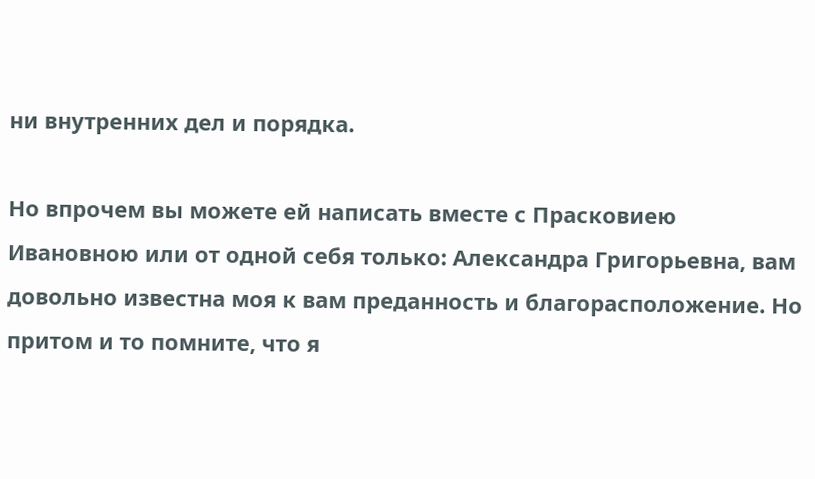ни внутренних дел и порядка.

Но впрочем вы можете ей написать вместе с Прасковиею Ивановною или от одной себя только: Александра Григорьевна, вам довольно известна моя к вам преданность и благорасположение. Но притом и то помните, что я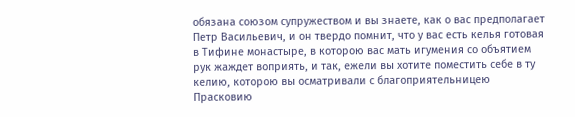обязана союзом супружеством и вы знаете, как о вас предполагает Петр Васильевич, и он твердо помнит, что у вас есть келья готовая в Тифине монастыре, в которою вас мать игумения со объятием рук жаждет воприять, и так, ежели вы хотите поместить себе в ту келию, которою вы осматривали с благоприятельницею Прасковию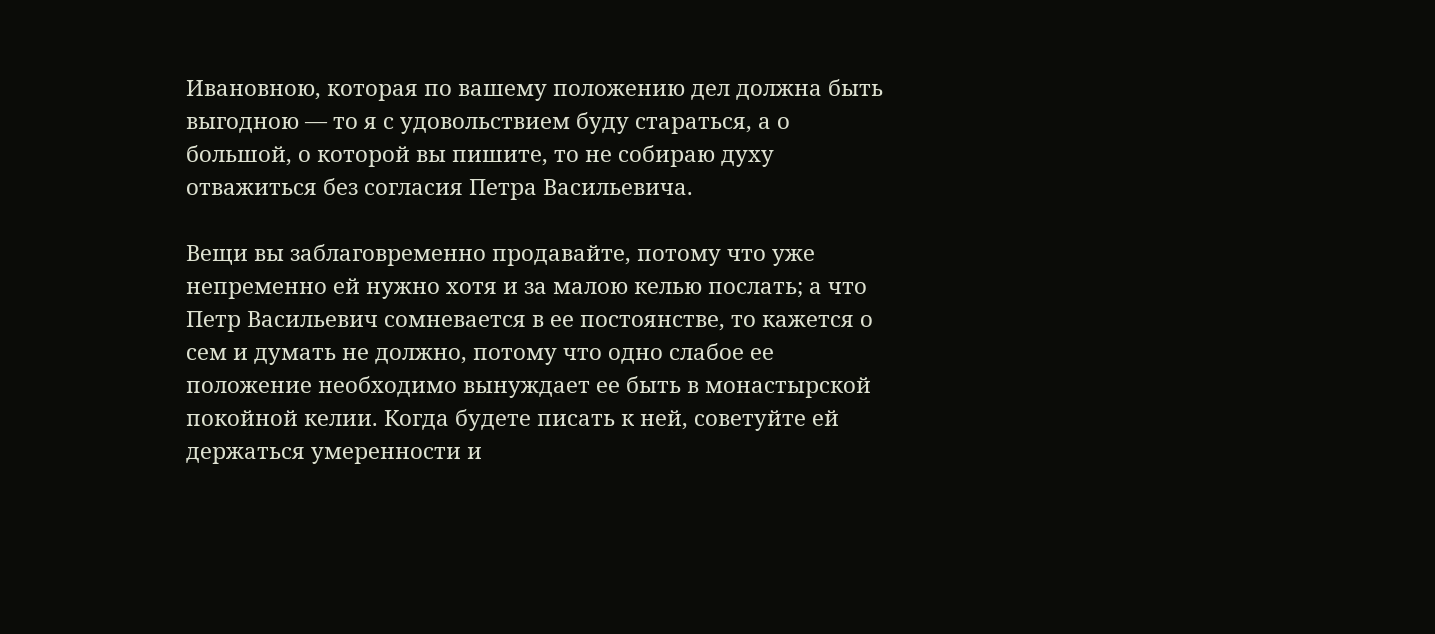Ивановною, которая по вашему положению дел должна быть выгодною — то я с удовольствием буду стараться, а о большой, о которой вы пишите, то не собираю духу отважиться без согласия Петра Васильевича.

Вещи вы заблаговременно продавайте, потому что уже непременно ей нужно хотя и за малою келью послать; а что Петр Васильевич сомневается в ее постоянстве, то кажется о сем и думать не должно, потому что одно слабое ее положение необходимо вынуждает ее быть в монастырской покойной келии. Когда будете писать к ней, советуйте ей держаться умеренности и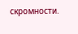скромности.